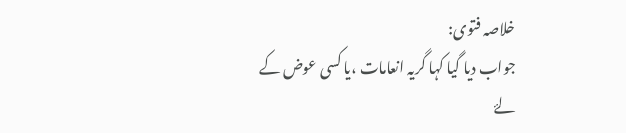خلاصہ فتوی:
جواب دیا گیا کہا گریہ انعامات ،یا کسی عوض کے لۓ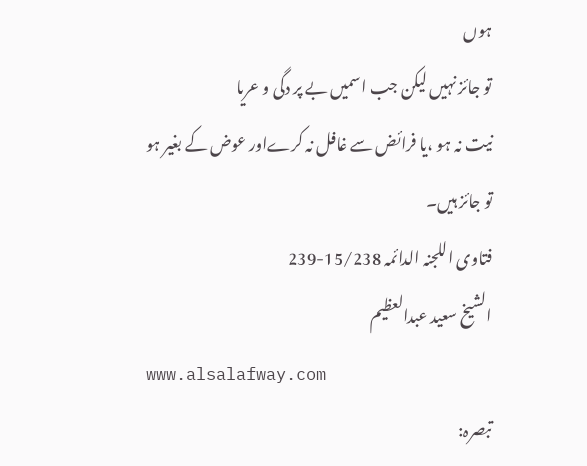ہوں
تو جائز نہیں لیکن جب اسمیں بے پر دگی و عریا
نیت نہ ہو ،یا فرائض سے غافل نہ کرےاور عوض کے بغیر ہو
تو جائز ہيں۔
فتاوی اللجنہ الدائمہ 15/238-239
الشیخ سعید عبدالعظیم
www.alsalafway.com
تبصرہ: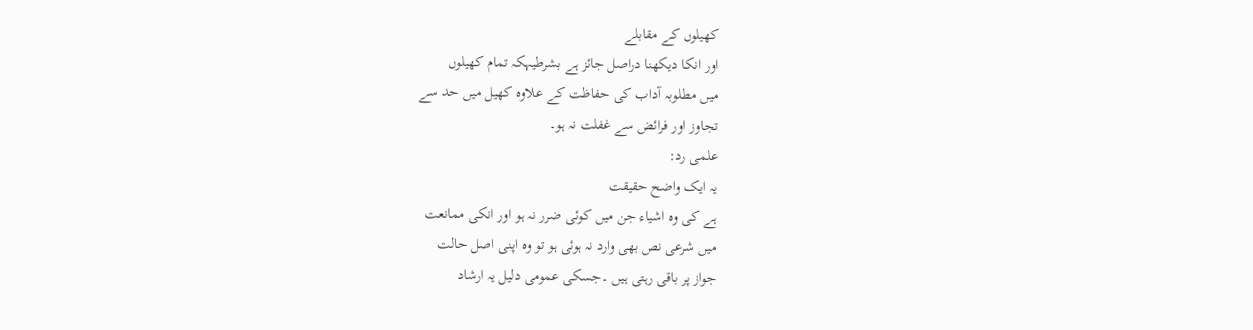کھیلوں کے مقابلے
اور انکا دیکھنا دراصل جائز ہے بشرطیہکہ تمام کھیلوں
میں مطلوبہ آداب کی حفاظت کے علاوہ کھیل میں حد سے
تجاوز اور فرائض سے غفلت نہ ہو۔
علمی رد:
یہ ایک واضح حقیقت
ہے کی وہ اشیاء جن میں کوئی ضرر نہ ہو اور انکی ممانعت
میں شرعی نص بھی وارد نہ ہوئی ہو تو وہ اپنی اصل حالت
جواز پر باقی رہتی ہیں ۔جسکی عمومی دلیل یہ ارشاد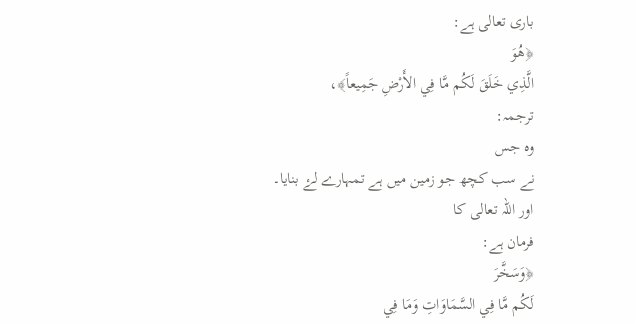باری تعالی ہے:
﴿هُوَ
الَّذِي خَلَقَ لَكُم مَّا فِي الأَرْضِ جَمِيعاً﴾،
ترجمہ:
وہ جس
نے سب کچھ جو زمین میں ہے تمہارے لۓ بنایا۔
اور اللہ تعالی کا
فرمان ہے:
﴿وَسَخَّرَ
لَكُم مَّا فِي السَّمَاوَاتِ وَمَا فِي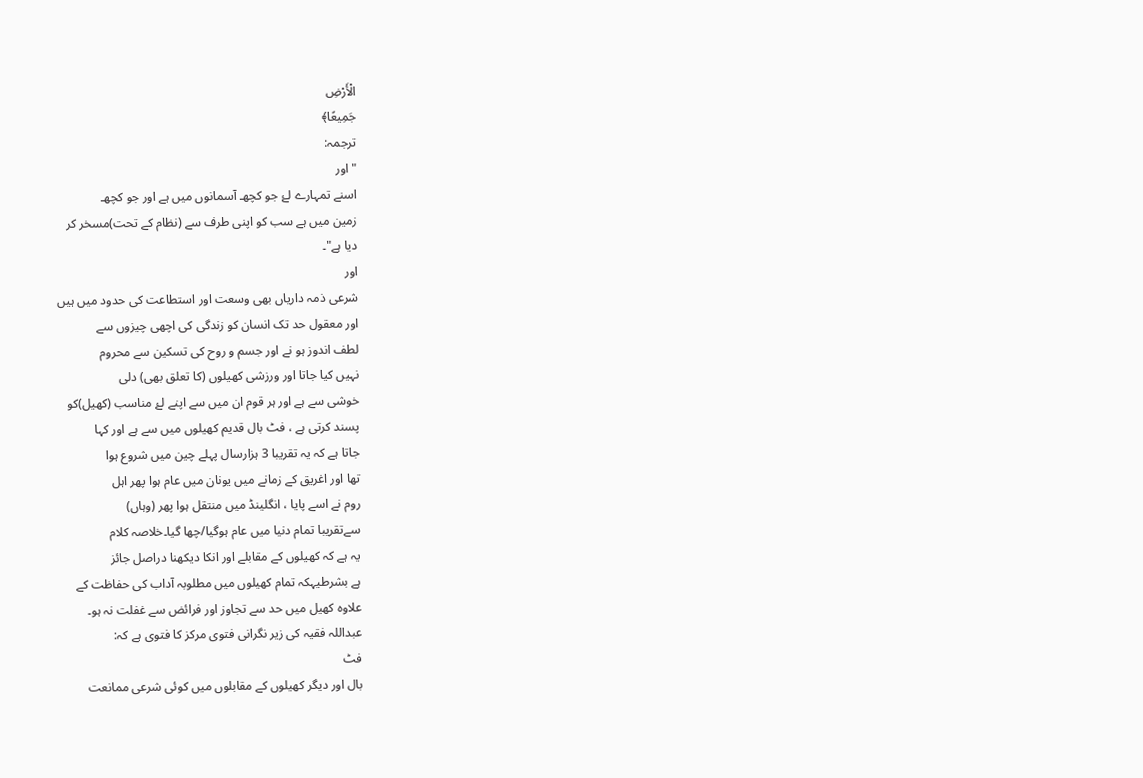الْأَرْضِ
جَمِيعًا﴾
ترجمہ:
"اور
اسنے تمہارے لۓ جو کچھـ آسمانوں میں ہے اور جو کچھـ
زمین میں ہے سب کو اپنی طرف سے (نظام کے تحت)مسخر کر
دیا ہے"۔
اور
شرعی ذمہ داریاں بھی وسعت اور استطاعت کی حدود میں ہیں
اور معقول حد تک انسان کو زندگی كى اچھی چیزوں سے
لطف اندوز ہو نے اور جسم و روح کی تسکین سے محروم
نہیں کیا جاتا اور ورزشی کھیلوں (کا تعلق بھی) دلی
خوشی سے ہے اور ہر قوم ان میں سے اپنے لۓ مناسب (کھیل)کو
پسند کرتی ہے ، فٹ بال قدیم کھیلوں میں سے ہے اور کہا
جاتا ہے کہ یہ تقریبا 3 ہزارسال پہلے چین میں شروع ہوا
تھا اور اغریق کے زمانے میں یونان میں عام ہوا پھر اہل
روم نے اسے پایا ، انگلینڈ میں منتقل ہوا پھر (وہاں)
سےتقریبا تمام دنیا میں عام ہوگیا/چھا گیا۔خلاصہ کلام
یہ ہے کہ کھیلوں کے مقابلے اور انکا دیکھنا دراصل جائز
ہے بشرطیہکہ تمام کھیلوں میں مطلوبہ آداب کی حفاظت کے
علاوہ کھیل میں حد سے تجاوز اور فرائض سے غفلت نہ ہو۔
عبداللہ فقیہ کی زیر نگرانی فتوی مرکز کا فتوی ہے کہ:
فٹ
بال اور دیگر کھیلوں کے مقابلوں میں کوئی شرعی ممانعت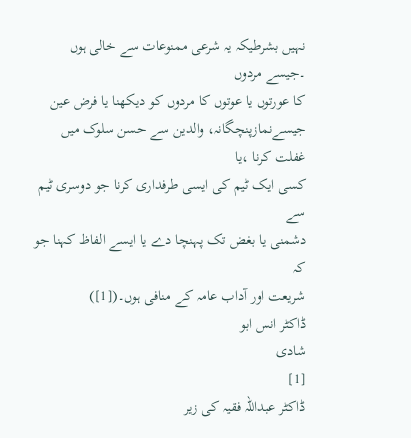نہیں بشرطیکہ یہ شرعی ممنوعات سے خالی ہوں ۔جیسے مردوں
كا عورتوں یا عوتوں کا مردوں کو دیکھنا یا فرض عین
جیسےنمازپنچگانہ، والدین سے حسن سلوک میں غفلت کرنا ،یا
کسی ایک ٹیم کی ایسی طرفداری کرنا جو دوسری ٹیم سے
دشمنی یا بغض تک پہنچا دے یا ایسے الفاظ کہنا جو کہ
شریعت اور آداب عامہ کے منافی ہوں۔([1])
ڈاکٹر انس ابو
شادی
[1]
ڈاکٹر عبداللہ فقیہ کی زیر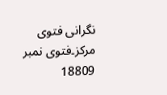نگرانی فتوی
مرکز۔فتوی نمبر 18809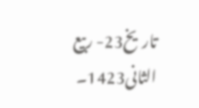تاریخ23- ربیع
الثانی1423۔